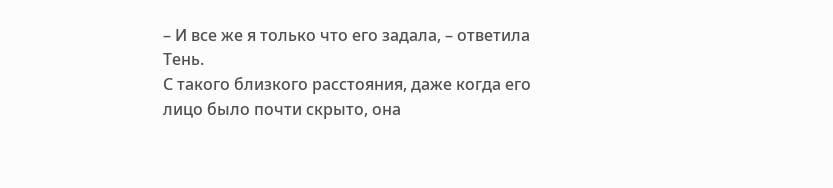– И все же я только что его задала, – ответила Тень.
С такого близкого расстояния, даже когда его лицо было почти скрыто, она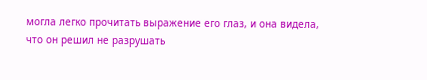могла легко прочитать выражение его глаз, и она видела, что он решил не разрушать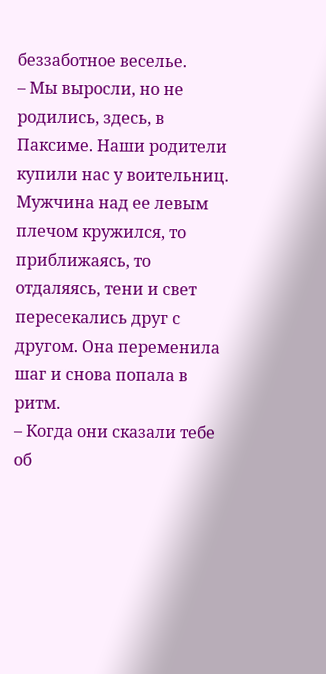беззаботное веселье.
– Мы выросли, но не родились, здесь, в Паксиме. Наши родители купили нас у воительниц.
Мужчина над ее левым плечом кружился, то приближаясь, то отдаляясь, тени и свет пересекались друг с другом. Она переменила шаг и снова попала в ритм.
– Когда они сказали тебе об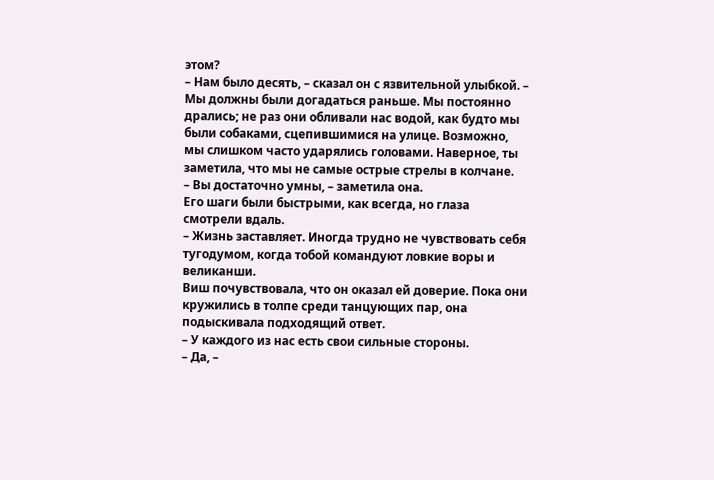этом?
– Нам было десять, – сказал он с язвительной улыбкой. – Мы должны были догадаться раньше. Мы постоянно дрались; не раз они обливали нас водой, как будто мы были собаками, сцепившимися на улице. Возможно, мы слишком часто ударялись головами. Наверное, ты заметила, что мы не самые острые стрелы в колчане.
– Вы достаточно умны, – заметила она.
Его шаги были быстрыми, как всегда, но глаза смотрели вдаль.
– Жизнь заставляет. Иногда трудно не чувствовать себя тугодумом, когда тобой командуют ловкие воры и великанши.
Виш почувствовала, что он оказал ей доверие. Пока они кружились в толпе среди танцующих пар, она подыскивала подходящий ответ.
– У каждого из нас есть свои сильные стороны.
– Да, –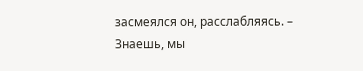засмеялся он, расслабляясь. – Знаешь, мы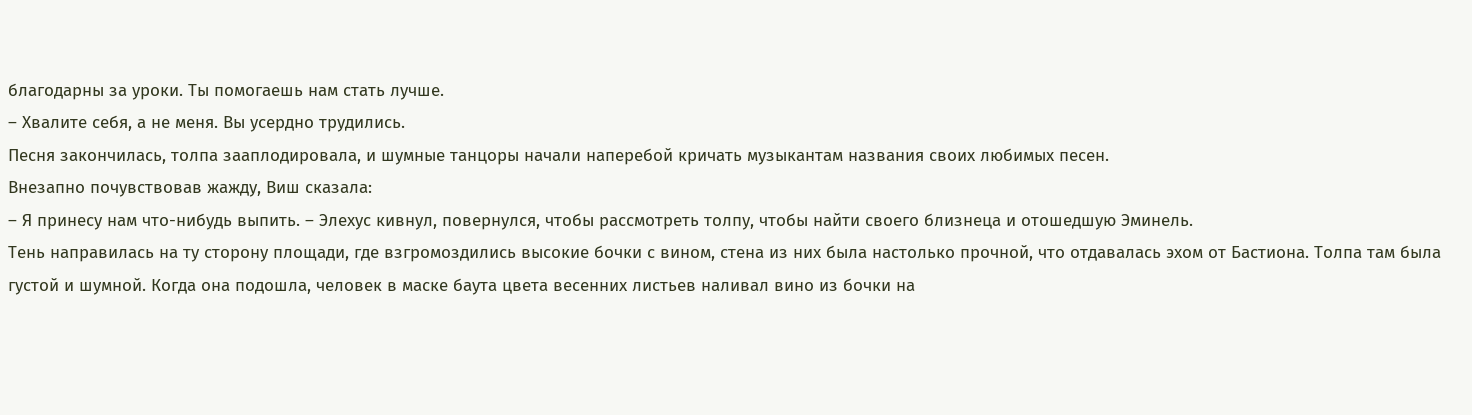благодарны за уроки. Ты помогаешь нам стать лучше.
– Хвалите себя, а не меня. Вы усердно трудились.
Песня закончилась, толпа зааплодировала, и шумные танцоры начали наперебой кричать музыкантам названия своих любимых песен.
Внезапно почувствовав жажду, Виш сказала:
– Я принесу нам что-нибудь выпить. – Элехус кивнул, повернулся, чтобы рассмотреть толпу, чтобы найти своего близнеца и отошедшую Эминель.
Тень направилась на ту сторону площади, где взгромоздились высокие бочки с вином, стена из них была настолько прочной, что отдавалась эхом от Бастиона. Толпа там была густой и шумной. Когда она подошла, человек в маске баута цвета весенних листьев наливал вино из бочки на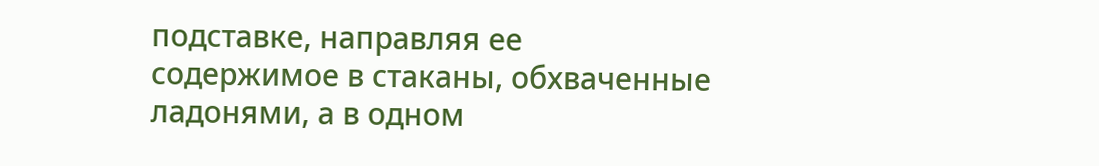подставке, направляя ее содержимое в стаканы, обхваченные ладонями, а в одном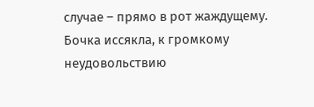случае – прямо в рот жаждущему.
Бочка иссякла, к громкому неудовольствию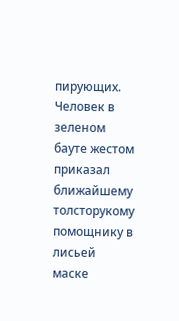пирующих. Человек в зеленом бауте жестом приказал ближайшему толсторукому помощнику в лисьей маске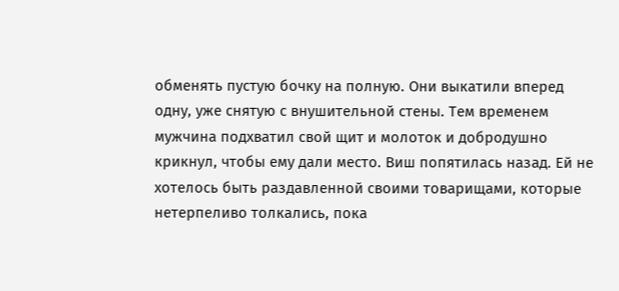обменять пустую бочку на полную. Они выкатили вперед одну, уже снятую с внушительной стены. Тем временем мужчина подхватил свой щит и молоток и добродушно крикнул, чтобы ему дали место. Виш попятилась назад. Ей не хотелось быть раздавленной своими товарищами, которые нетерпеливо толкались, пока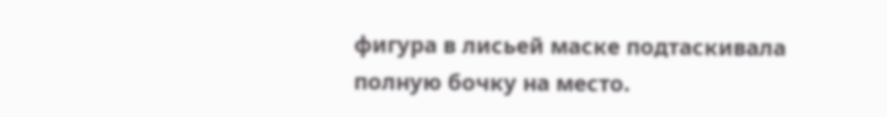фигура в лисьей маске подтаскивала полную бочку на место.